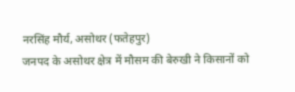नरसिंह मौर्य, असोथर (फतेहपुर)
जनपद के असोथर क्षेत्र में मौसम की बेरुखी ने किसानों को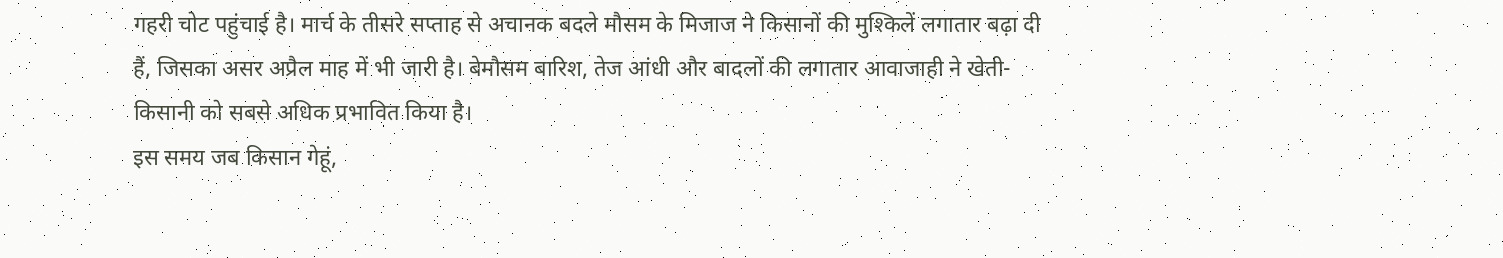गहरी चोट पहुंचाई है। मार्च के तीसरे सप्ताह से अचानक बदले मौसम के मिजाज ने किसानों की मुश्किलें लगातार बढ़ा दी हैं, जिसका असर अप्रैल माह में भी जारी है। बेमौसम बारिश, तेज आंधी और बादलों की लगातार आवाजाही ने खेती-किसानी को सबसे अधिक प्रभावित किया है।
इस समय जब किसान गेहूं,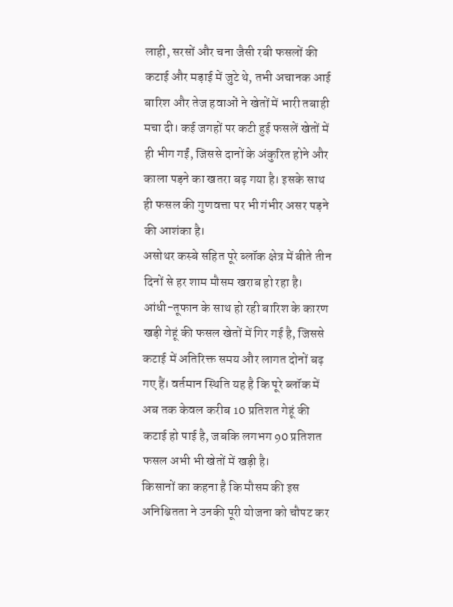लाही, सरसों और चना जैसी रबी फसलों की कटाई और मड़ाई में जुटे थे, तभी अचानक आई बारिश और तेज हवाओं ने खेतों में भारी तबाही मचा दी। कई जगहों पर कटी हुई फसलें खेतों में ही भीग गईं, जिससे दानों के अंकुरित होने और काला पड़ने का खतरा बढ़ गया है। इसके साथ ही फसल की गुणवत्ता पर भी गंभीर असर पड़ने की आशंका है।
असोथर कस्बे सहित पूरे ब्लॉक क्षेत्र में बीते तीन दिनों से हर शाम मौसम खराब हो रहा है। आंधी-तूफान के साथ हो रही बारिश के कारण खड़ी गेहूं की फसल खेतों में गिर गई है, जिससे कटाई में अतिरिक्त समय और लागत दोनों बढ़ गए हैं। वर्तमान स्थिति यह है कि पूरे ब्लॉक में अब तक केवल करीब 10 प्रतिशत गेहूं की कटाई हो पाई है, जबकि लगभग 90 प्रतिशत फसल अभी भी खेतों में खड़ी है।
किसानों का कहना है कि मौसम की इस अनिश्चितता ने उनकी पूरी योजना को चौपट कर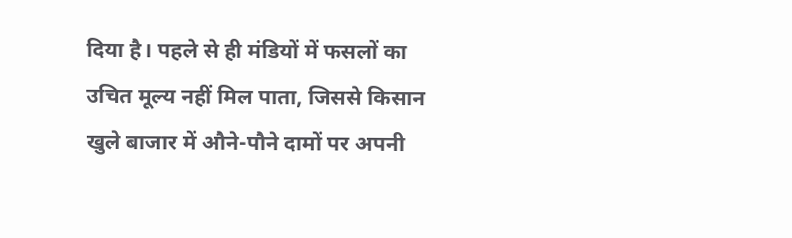दिया है। पहले से ही मंडियों में फसलों का उचित मूल्य नहीं मिल पाता, जिससे किसान खुले बाजार में औने-पौने दामों पर अपनी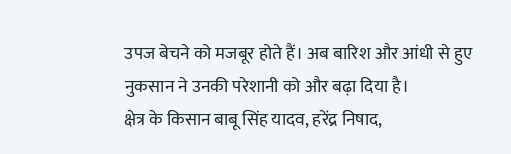उपज बेचने को मजबूर होते हैं। अब बारिश और आंधी से हुए नुकसान ने उनकी परेशानी को और बढ़ा दिया है।
क्षेत्र के किसान बाबू सिंह यादव, हरेंद्र निषाद,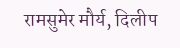रामसुमेर मौर्य, दिलीप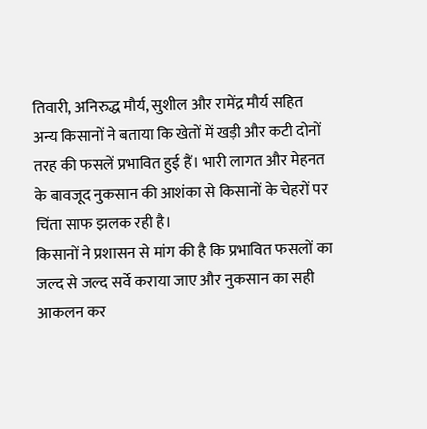तिवारी, अनिरुद्ध मौर्य, सुशील और रामेंद्र मौर्य सहित अन्य किसानों ने बताया कि खेतों में खड़ी और कटी दोनों तरह की फसलें प्रभावित हुई हैं। भारी लागत और मेहनत के बावजूद नुकसान की आशंका से किसानों के चेहरों पर चिंता साफ झलक रही है।
किसानों ने प्रशासन से मांग की है कि प्रभावित फसलों का जल्द से जल्द सर्वे कराया जाए और नुकसान का सही आकलन कर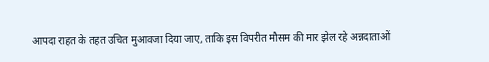आपदा राहत के तहत उचित मुआवजा दिया जाए, ताकि इस विपरीत मौसम की मार झेल रहे अन्नदाताओं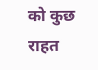को कुछ राहत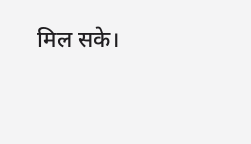मिल सके।